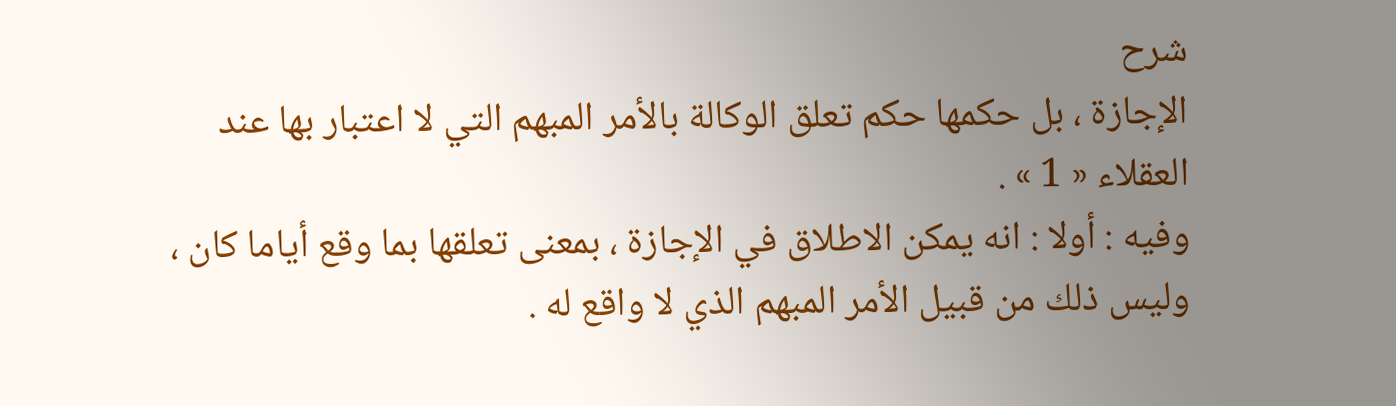شرح
الإجازة ، بل حكمها حكم تعلق الوكالة بالأمر المبهم التي لا اعتبار بها عند العقلاء « 1 » .
وفيه : أولا : انه يمكن الاطلاق في الإجازة ، بمعنى تعلقها بما وقع أياما كان ، وليس ذلك من قبيل الأمر المبهم الذي لا واقع له .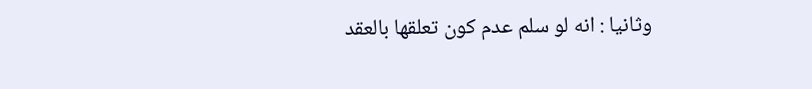وثانيا : انه لو سلم عدم كون تعلقها بالعقد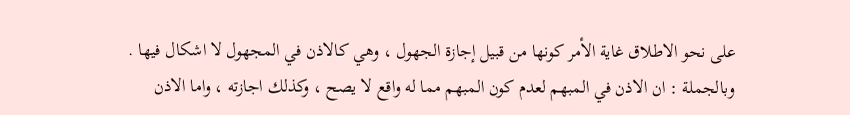على نحو الاطلاق غاية الأمر كونها من قبيل إجازة الجهول ، وهي كالاذن في المجهول لا اشكال فيها .
وبالجملة : ان الاذن في المبهم لعدم كون المبهم مما له واقع لا يصح ، وكذلك اجازته ، واما الاذن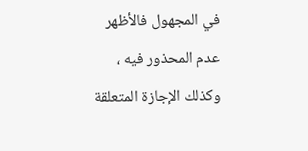في المجهول فالأظهر عدم المحذور فيه ، وكذلك الإجازة المتعلقة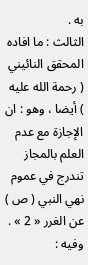به .
الثالث : ما افاده المحقق النائيني ( رحمة الله عليه ) أيضا ، وهو : ان الإجازة مع عدم العلم بالمجاز تندرج في عموم نهي النبي ( ص ) عن الغرر « 2 » .
وفيه :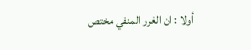أولا : ان الغرر المنفي مختص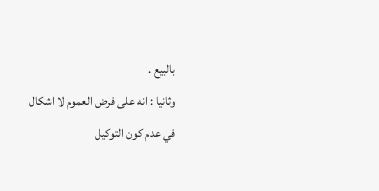بالبيع .
وثانيا : انه على فرض العموم لا اشكال في عدم كون التوكيل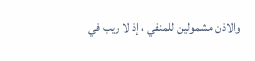والاذن مشمولين للمنفي ، إذ لا ريب في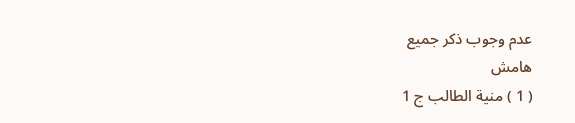عدم وجوب ذكر جميع
هامش
( 1 ) منية الطالب ج 1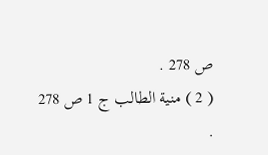ص 278 .
( 2 ) منية الطالب ج 1 ص 278 .